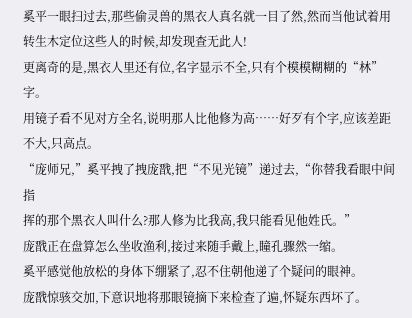奚平一眼扫过去,那些偷灵兽的黑衣人真名就一目了然,然而当他试着用转生木定位这些人的时候,却发现查无此人!
更离奇的是,黑衣人里还有位,名字显示不全,只有个模模糊糊的“林”字。
用镜子看不见对方全名,说明那人比他修为高……好歹有个字,应该差距不大,只高点。
“庞师兄,”奚平拽了拽庞戬,把“不见光镜”递过去,“你替我看眼中间指
挥的那个黑衣人叫什么?那人修为比我高,我只能看见他姓氏。”
庞戬正在盘算怎么坐收渔利,接过来随手戴上,瞳孔骤然一缩。
奚平感觉他放松的身体下绷紧了,忍不住朝他递了个疑问的眼神。
庞戬惊骇交加,下意识地将那眼镜摘下来检查了遍,怀疑东西坏了。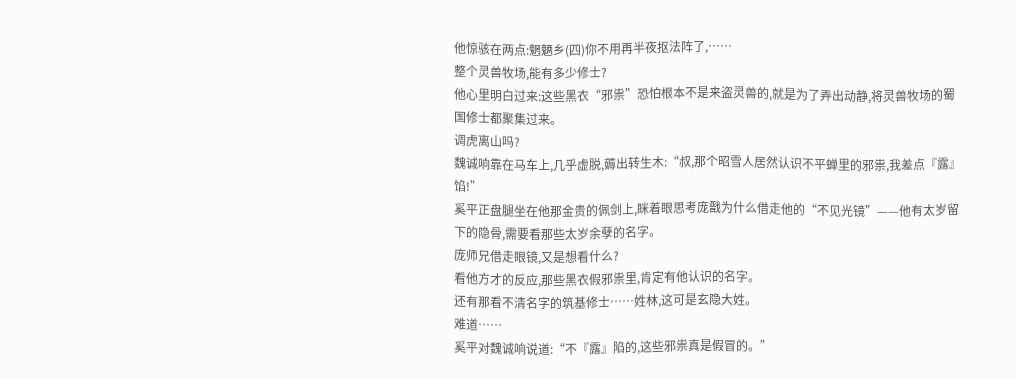他惊骇在两点:魍魉乡(四)你不用再半夜抠法阵了,……
整个灵兽牧场,能有多少修士?
他心里明白过来:这些黑衣“邪祟”恐怕根本不是来盗灵兽的,就是为了弄出动静,将灵兽牧场的蜀国修士都聚集过来。
调虎离山吗?
魏诚响靠在马车上,几乎虚脱,薅出转生木:“叔,那个昭雪人居然认识不平蝉里的邪祟,我差点『露』馅!”
奚平正盘腿坐在他那金贵的佩剑上,眯着眼思考庞戬为什么借走他的“不见光镜”——他有太岁留下的隐骨,需要看那些太岁余孽的名字。
庞师兄借走眼镜,又是想看什么?
看他方才的反应,那些黑衣假邪祟里,肯定有他认识的名字。
还有那看不清名字的筑基修士……姓林,这可是玄隐大姓。
难道……
奚平对魏诚响说道:“不『露』陷的,这些邪祟真是假冒的。”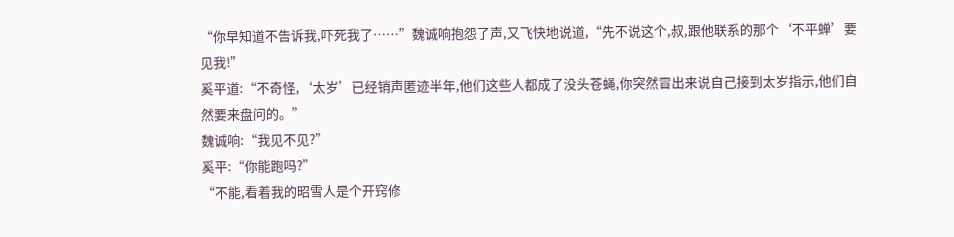“你早知道不告诉我,吓死我了……”魏诚响抱怨了声,又飞快地说道,“先不说这个,叔,跟他联系的那个‘不平蝉’要见我!”
奚平道:“不奇怪,‘太岁’已经销声匿迹半年,他们这些人都成了没头苍蝇,你突然冒出来说自己接到太岁指示,他们自然要来盘问的。”
魏诚响:“我见不见?”
奚平:“你能跑吗?”
“不能,看着我的昭雪人是个开窍修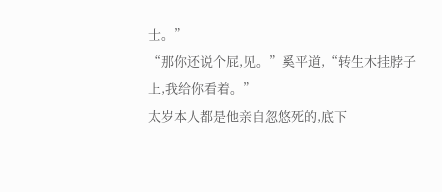士。”
“那你还说个屁,见。”奚平道,“转生木挂脖子上,我给你看着。”
太岁本人都是他亲自忽悠死的,底下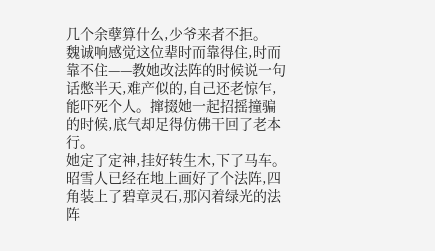几个余孽算什么,少爷来者不拒。
魏诚响感觉这位辈时而靠得住,时而靠不住——教她改法阵的时候说一句话憋半天,难产似的,自己还老惊乍,能吓死个人。撺掇她一起招摇撞骗的时候,底气却足得仿佛干回了老本行。
她定了定神,挂好转生木,下了马车。
昭雪人已经在地上画好了个法阵,四角装上了碧章灵石,那闪着绿光的法阵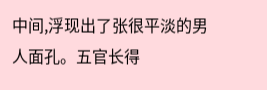中间,浮现出了张很平淡的男人面孔。五官长得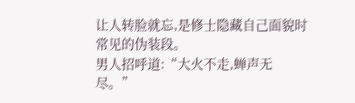让人转脸就忘,是修士隐藏自己面貌时常见的伪装段。
男人招呼道:“大火不走,蝉声无尽。”